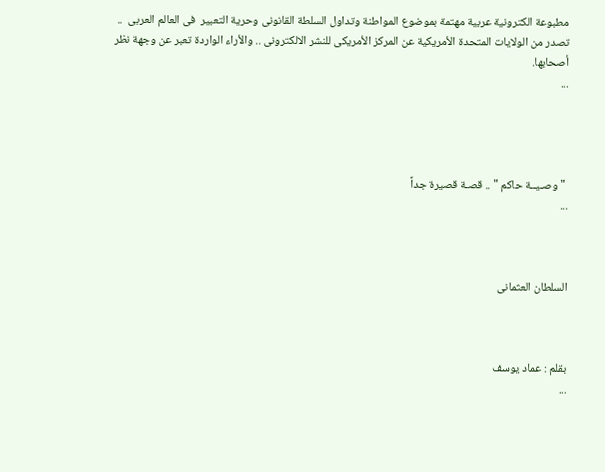مطبوعة الكترونية عربية مهتمة بموضوع المواطنة وتداول السلطة القانونى وحرية التعبير  فى العالم العربى  .. تصدر من الولايات المتحدة الأمريكية عن المركز الأمريكى للنشر الالكترونى .. والأراء الواردة تعبر عن وجهة نظر أصحابها.
...




 " وصـيــة حاكم " .. قصـة قصيرة جداً
...



السلطان العثمانى



بقلم : عماد يوسف
...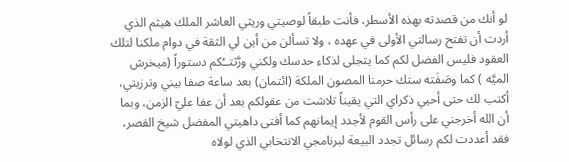لو أنك من قصدته بهذه الأسطر، فأنت طبقاً لوصيتي وريثي العاشر الملك هيثم الذي أردت أن تفتح رسالتي الأولى في عهده ، ولا تسألن من أين لي الثقة في دوام ملكنا لتلك العقود فليس الفضل لكم كما يتجلى لذكاء حدسك ولكني ورَّثتــُكم دستوراً (ميخرش الميَّه ) كما وصَفَته ستك حرمنا المصون الملكة (ائتمان) بعد ساعة صفا بيني وترزيتي، أكتب لك حتى أحيي ذكراي التي يقيناً تلاشت من عقولكم بعد أن عفا عليّ الزمن، وبما أن الله أخرجني على رأس القوم لأجدد إيمانهم كما أفتى داهيتي المفضل شيخ القصر، فقد أعددت لكم رسائل تجدد البيعة لبرنامجي الانتخابي الذي لولاه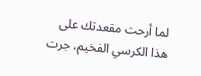لما أرحت مقعدتك على هذا الكرسي الفخيم، جرت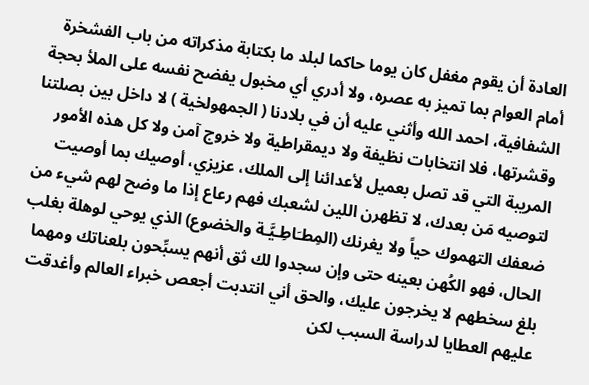العادة أن يقوم مغفل كان يوما حاكما لبلد ما بكتابة مذكراته من باب الفشخرة أمام العوام بما تميز به عصره، ولا أدري أي مخبول يفضح نفسه على الملأ بحجة الشفافية، احمد الله وأثني عليه أن في بلادنا ( الجمهولخية ) لا داخل بين بصلتنا وقشرتها، فلا انتخابات نظيفة ولا ديمقراطية ولا خروج آمن ولا كل هذه الأمور المريبة التي قد تصل بعميل لأعدائنا إلى الملك، عزيزي، أوصيك بما أوصيت لتوصيه مَن بعدك، لا تظهرن اللين لشعبك فهم رعاع إذا ما وضح لهم شيء من ضعفك التهموك حياً ولا يغرنك (المِطـَاطِـيَّـة والخضوع) الذي يوحي لوهلة بغلب الحال، فهو الكُهن بعينه حتى وإن سجدوا لك ثق أنهم يسبِّحون بلعناتك ومهما بلغ سخطهم لا يخرجون عليك، والحق أني انتدبت أجعص خبراء العالم وأغدقت عليهم العطايا لدراسة السبب لكن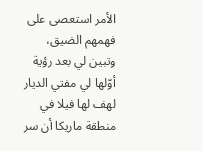الأمر استعصى على فهمهم الضيق، وتبين لي بعد رؤية أوّلها لي مفتي الديار لهف لها فيلا في منطقة ماريكا أن سر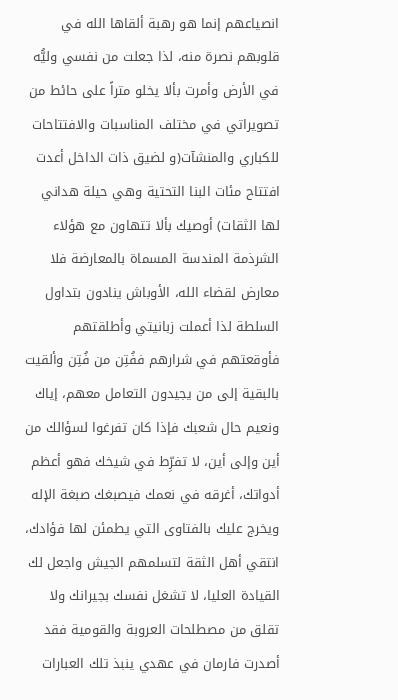انصياعهم إنما هو رهبة ألقاها الله في قلوبهم نصرة منه، لذا جعلت من نفسي وليُّه في الأرض وأمرت بألا يخلو متراً على حائط من تصويراتي في مختلف المناسبات والافتتاحات للكباري والمنشآت(و لضيق ذات الداخل أعدت افتتاح مئات البنا التحتية وهي حيلة هداني لها الثقات) أوصيك بألا تتهاون مع هؤلاء الشرذمة المندسة المسماة بالمعارضة فلا معارض لقضاء الله، الأوباش ينادون بتداول السلطة لذا أعملت زبانيتي وأطلقتهم فأوقعتهم في شرارهم ففُتِن من فُتِن وألقيت بالبقية إلى من يجيدون التعامل معهم، إياك ونعيم حال شعبك فإذا كان تفرغوا لسؤالك من أين وإلى أين، لا تفرِّط في شيخك فهو أعظم أدواتك، أغرقه في نعمك فيصبغك صبغة الإله ويخرج عليك بالفتاوى التي يطمئن لها فؤادك، انتقي أهل الثقة لتسلمهم الجيش واجعل لك القيادة العليا، لا تشغل نفسك بجيرانك ولا تقلق من مصطلحات العروبة والقومية فقد أصدرت فارمان في عهدي ينبذ تلك العبارات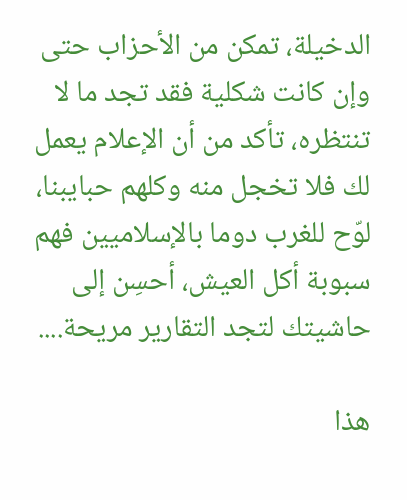الدخيلة، تمكن من الأحزاب حتى وإن كانت شكلية فقد تجد ما لا تنتظره، تأكد من أن الإعلام يعمل لك فلا تخجل منه وكلهم حبايبنا، لوّح للغرب دوما بالإسلاميين فهم سبوبة أكل العيش، أحسِن إلى حاشيتك لتجد التقارير مريحة....

هذا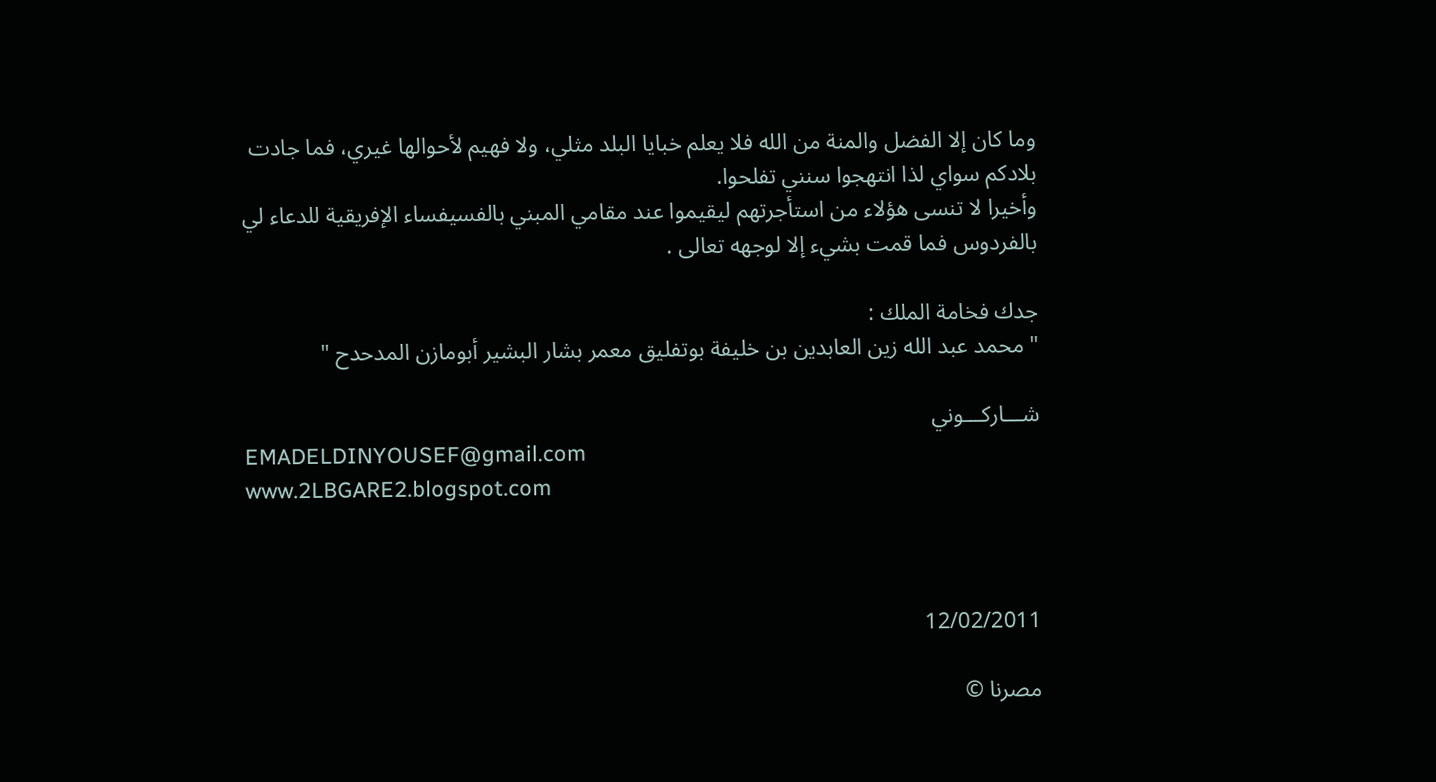وما كان إلا الفضل والمنة من الله فلا يعلم خبايا البلد مثلي، ولا فهيم لأحوالها غيري، فما جادت بلادكم سواي لذا انتهجوا سنني تفلحوا.
وأخيرا لا تنسى هؤلاء من استأجرتهم ليقيموا عند مقامي المبني بالفسيفساء الإفريقية للدعاء لي بالفردوس فما قمت بشيء إلا لوجهه تعالى .

جدك فخامة الملك :
" محمد عبد الله زين العابدين بن خليفة بوتفليق معمر بشار البشير أبومازن المدحدح "

شـــاركـــوني
EMADELDINYOUSEF@gmail.com
www.2LBGARE2.blogspot.com



12/02/2011

مصرنا ©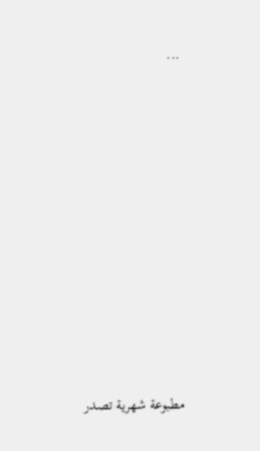...











مطبوعة شهرية تصدر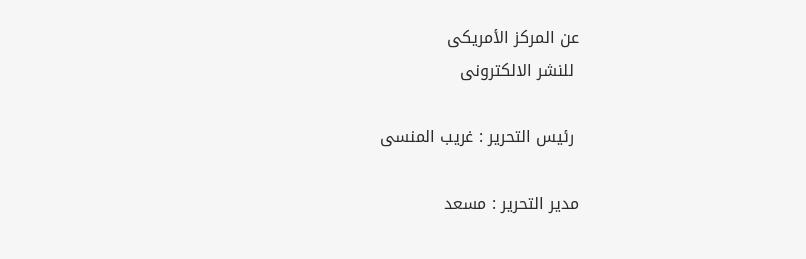عن المركز الأمريكى
 للنشر الالكترونى

 رئيس التحرير : غريب المنسى

مدير التحرير : مسعد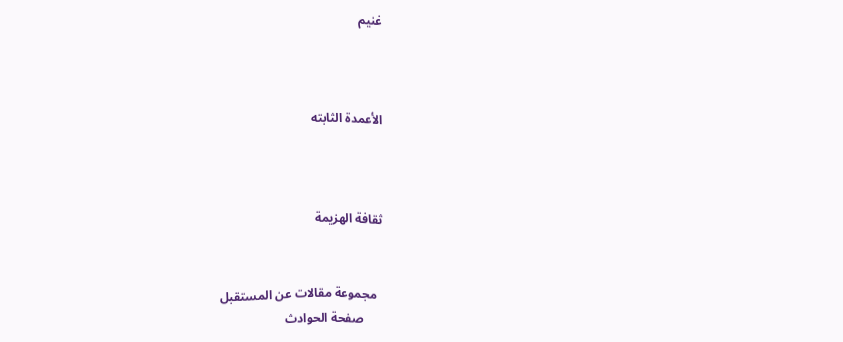غنيم



الأعمدة الثابته



ثقافة الهزيمة


  مجموعة مقالات عن المستقبل
      صفحة الحوادث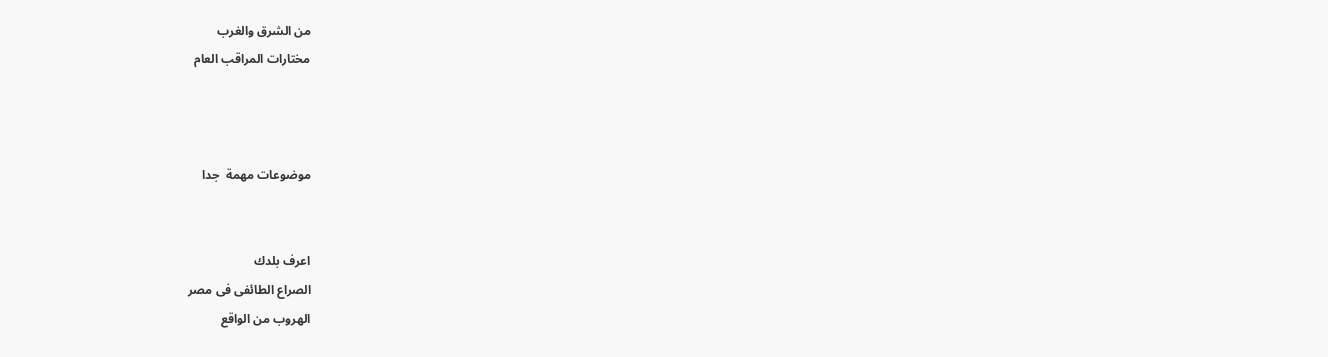من الشرق والغرب
مختارات المراقب العام



موضوعات مهمة  جدا


اعرف بلدك
الصراع الطائفى فى مصر
الهروب من الواقع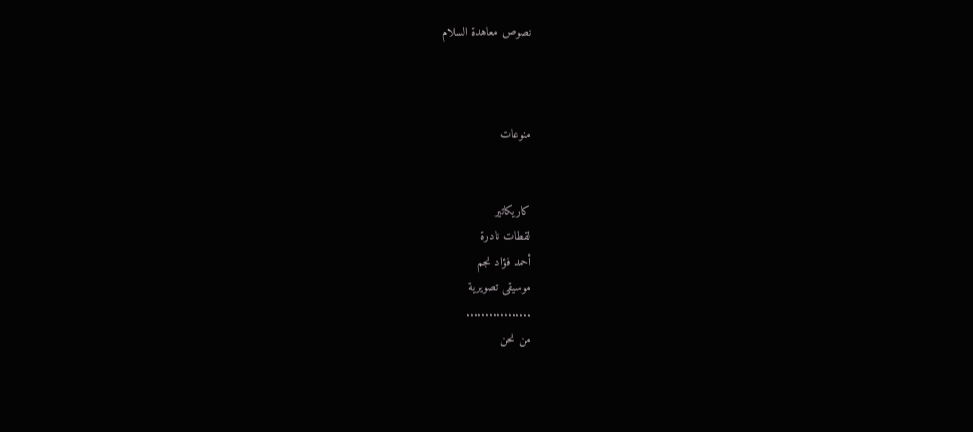نصوص معاهدة السلام



منوعات


كاريكاتير
لقطات نادرة
أحمد فؤاد نجم
موسيقى تصويرية
.................
من نحن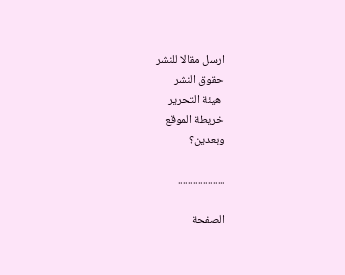ارسل مقالا للنشر
حقوق النشر
 هيئة التحرير
خريطة الموقع
وبعدين؟

...................

الصفحة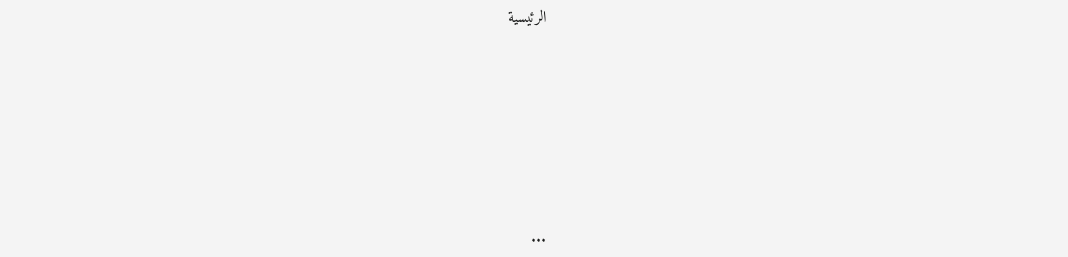الرئيسية










...